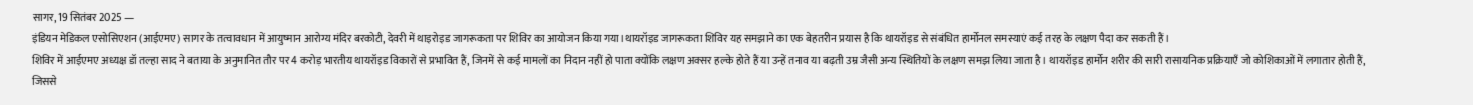सागर, 19 सितंबर 2025 —
इंडियन मेडिकल एसोसिएशन (आईएमए) सागर के तत्वावधान में आयुष्मान आरोग्य मंदिर बरकोटी, देवरी में थाइरोइड जागरूकता पर शिविर का आयोजन किया गया।थायरॉइड जागरूकता शिविर यह समझाने का एक बेहतरीन प्रयास है कि थायरॉइड से संबंधित हार्मोनल समस्याएं कई तरह के लक्षण पैदा कर सकती हैं।
शिविर में आईएमए अध्यक्ष डॉ तल्हा साद ने बताया के अनुमानित तौर पर 4 करोड़ भारतीय थायरॉइड विकारों से प्रभावित हैं, जिनमें से कई मामलों का निदान नहीं हो पाता क्योंकि लक्षण अक्सर हल्के होते हैं या उन्हें तनाव या बढ़ती उम्र जैसी अन्य स्थितियों के लक्षण समझ लिया जाता है। थायरॉइड हार्मोन शरीर की सारी रासायनिक प्रक्रियाएँ जो कोशिकाओं में लगातार होती हैं, जिससे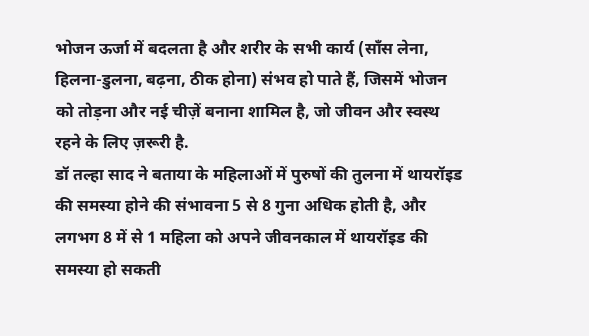भोजन ऊर्जा में बदलता है और शरीर के सभी कार्य (साँस लेना, हिलना-डुलना, बढ़ना, ठीक होना) संभव हो पाते हैं, जिसमें भोजन को तोड़ना और नई चीज़ें बनाना शामिल है, जो जीवन और स्वस्थ रहने के लिए ज़रूरी है.
डॉ तल्हा साद ने बताया के महिलाओं में पुरुषों की तुलना में थायरॉइड की समस्या होने की संभावना 5 से 8 गुना अधिक होती है, और लगभग 8 में से 1 महिला को अपने जीवनकाल में थायरॉइड की समस्या हो सकती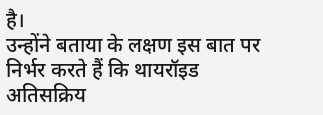है।
उन्होंने बताया के लक्षण इस बात पर निर्भर करते हैं कि थायरॉइड अतिसक्रिय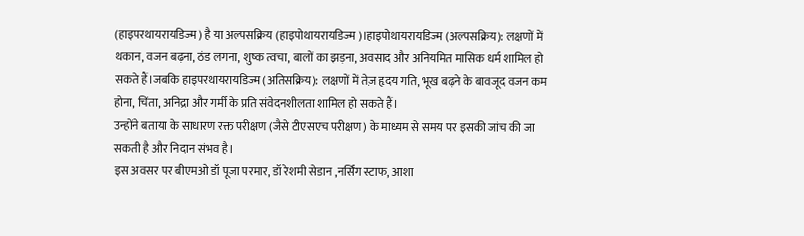(हाइपरथायरायडिज्म) है या अल्पसक्रिय (हाइपोथायरायडिज्म)।हाइपोथायरायडिज्म (अल्पसक्रिय): लक्षणों में थकान, वजन बढ़ना, ठंड लगना, शुष्क त्वचा, बालों का झड़ना, अवसाद और अनियमित मासिक धर्म शामिल हो सकते हैं।जबकि हाइपरथायरायडिज्म (अतिसक्रिय): लक्षणों में तेज़ हृदय गति, भूख बढ़ने के बावजूद वजन कम होना, चिंता, अनिद्रा और गर्मी के प्रति संवेदनशीलता शामिल हो सकते हैं।
उन्होंने बताया के साधारण रक्त परीक्षण (जैसे टीएसएच परीक्षण) के माध्यम से समय पर इसकी जांच की जा सकती है और निदान संभव है।
इस अवसर पर बीएमओ डॉ पूजा परमार, डॉ रेशमी सेडान ,नर्सिंग स्टाफ, आशा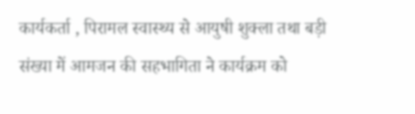कार्यकर्ता , पिरामल स्वास्थ्य से आयुषी शुक्ला तथा बड़ी संख्या में आमजन की सहभागिता ने कार्यक्रम को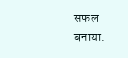सफल बनाया.